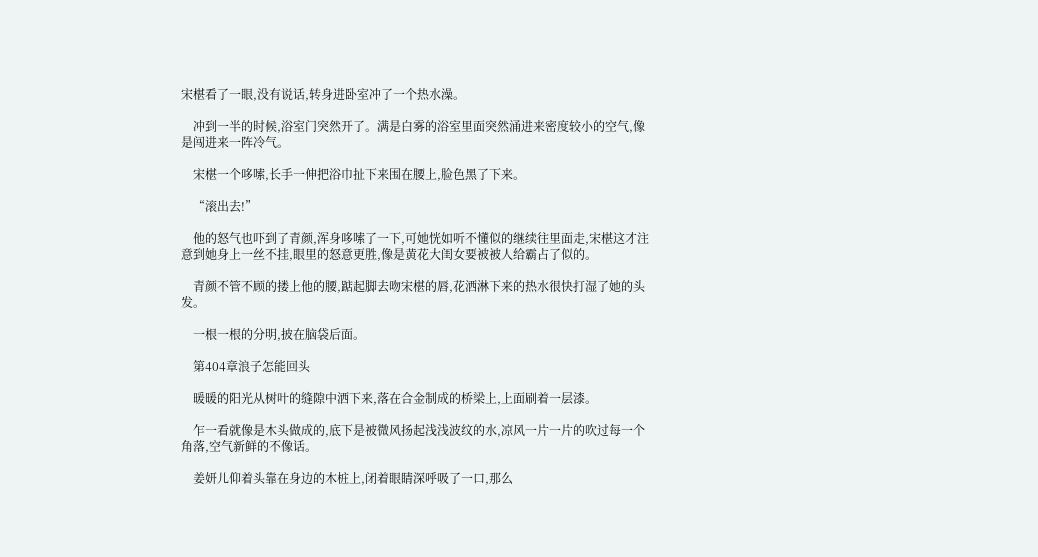宋椹看了一眼,没有说话,转身进卧室冲了一个热水澡。

    冲到一半的时候,浴室门突然开了。满是白雾的浴室里面突然涌进来密度较小的空气,像是闯进来一阵冷气。

    宋椹一个哆嗦,长手一伸把浴巾扯下来围在腰上,脸色黑了下来。

    “滚出去!”

    他的怒气也吓到了青颜,浑身哆嗦了一下,可她恍如听不懂似的继续往里面走,宋椹这才注意到她身上一丝不挂,眼里的怒意更胜,像是黄花大闺女要被被人给霸占了似的。

    青颜不管不顾的搂上他的腰,踮起脚去吻宋椹的唇,花洒淋下来的热水很快打湿了她的头发。

    一根一根的分明,披在脑袋后面。

    第404章浪子怎能回头

    暖暖的阳光从树叶的缝隙中洒下来,落在合金制成的桥梁上,上面刷着一层漆。

    乍一看就像是木头做成的,底下是被微风扬起浅浅波纹的水,凉风一片一片的吹过每一个角落,空气新鲜的不像话。

    姜妍儿仰着头靠在身边的木桩上,闭着眼睛深呼吸了一口,那么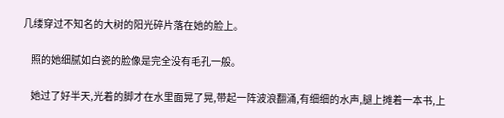几缕穿过不知名的大树的阳光碎片落在她的脸上。

    照的她细腻如白瓷的脸像是完全没有毛孔一般。

    她过了好半天,光着的脚才在水里面晃了晃,带起一阵波浪翻涌,有细细的水声,腿上摊着一本书,上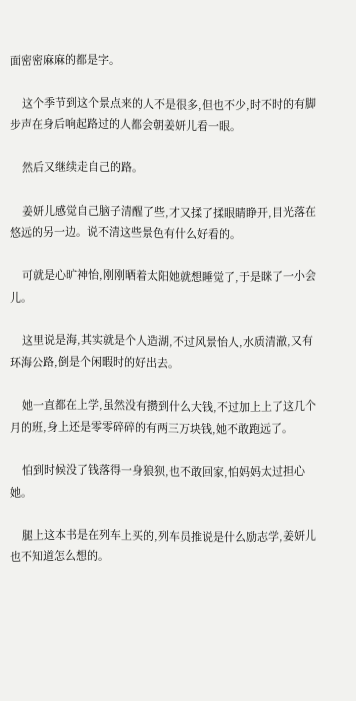面密密麻麻的都是字。

    这个季节到这个景点来的人不是很多,但也不少,时不时的有脚步声在身后响起路过的人都会朝姜妍儿看一眼。

    然后又继续走自己的路。

    姜妍儿感觉自己脑子清醒了些,才又揉了揉眼睛睁开,目光落在悠远的另一边。说不清这些景色有什么好看的。

    可就是心旷神怡,刚刚晒着太阳她就想睡觉了,于是眯了一小会儿。

    这里说是海,其实就是个人造湖,不过风景怡人,水质清澈,又有环海公路,倒是个闲暇时的好出去。

    她一直都在上学,虽然没有攒到什么大钱,不过加上上了这几个月的班,身上还是零零碎碎的有两三万块钱,她不敢跑远了。

    怕到时候没了钱落得一身狼狈,也不敢回家,怕妈妈太过担心她。

    腿上这本书是在列车上买的,列车员推说是什么励志学,姜妍儿也不知道怎么想的。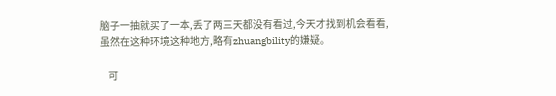脑子一抽就买了一本,丢了两三天都没有看过,今天才找到机会看看,虽然在这种环境这种地方,略有zhuangbility的嫌疑。

    可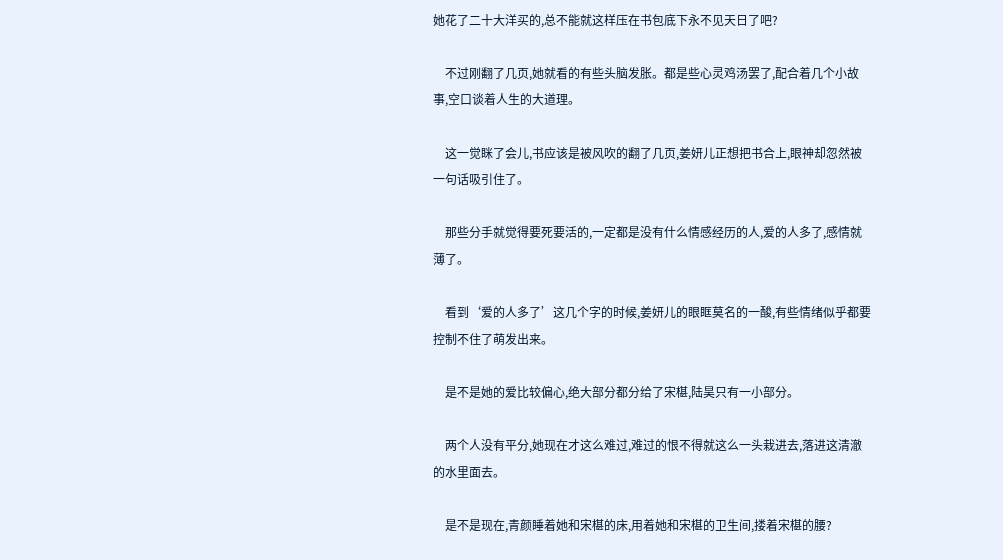她花了二十大洋买的,总不能就这样压在书包底下永不见天日了吧?

    不过刚翻了几页,她就看的有些头脑发胀。都是些心灵鸡汤罢了,配合着几个小故事,空口谈着人生的大道理。

    这一觉眯了会儿,书应该是被风吹的翻了几页,姜妍儿正想把书合上,眼神却忽然被一句话吸引住了。

    那些分手就觉得要死要活的,一定都是没有什么情感经历的人,爱的人多了,感情就薄了。

    看到‘爱的人多了’这几个字的时候,姜妍儿的眼眶莫名的一酸,有些情绪似乎都要控制不住了萌发出来。

    是不是她的爱比较偏心,绝大部分都分给了宋椹,陆昊只有一小部分。

    两个人没有平分,她现在才这么难过,难过的恨不得就这么一头栽进去,落进这清澈的水里面去。

    是不是现在,青颜睡着她和宋椹的床,用着她和宋椹的卫生间,搂着宋椹的腰?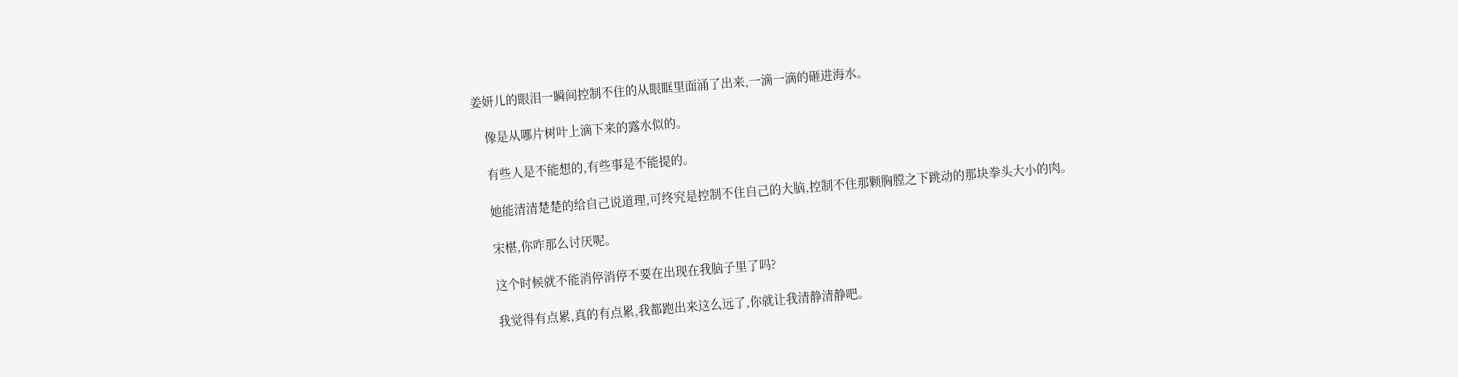姜妍儿的眼泪一瞬间控制不住的从眼眶里面涌了出来,一滴一滴的砸进海水。

    像是从哪片树叶上滴下来的露水似的。

    有些人是不能想的,有些事是不能提的。

    她能清清楚楚的给自己说道理,可终究是控制不住自己的大脑,控制不住那颗胸膛之下跳动的那块拳头大小的肉。

    宋椹,你咋那么讨厌呢。

    这个时候就不能消停消停不要在出现在我脑子里了吗?

    我觉得有点累,真的有点累,我都跑出来这么远了,你就让我清静清静吧。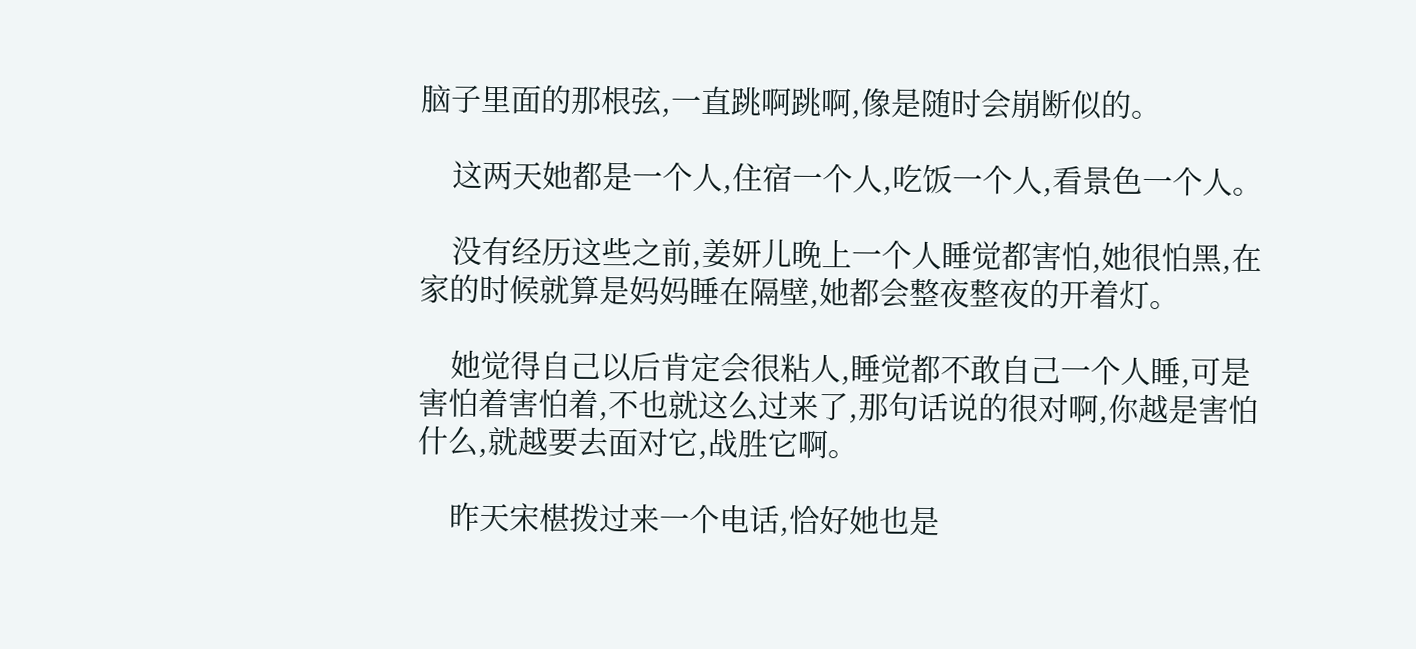脑子里面的那根弦,一直跳啊跳啊,像是随时会崩断似的。

    这两天她都是一个人,住宿一个人,吃饭一个人,看景色一个人。

    没有经历这些之前,姜妍儿晚上一个人睡觉都害怕,她很怕黑,在家的时候就算是妈妈睡在隔壁,她都会整夜整夜的开着灯。

    她觉得自己以后肯定会很粘人,睡觉都不敢自己一个人睡,可是害怕着害怕着,不也就这么过来了,那句话说的很对啊,你越是害怕什么,就越要去面对它,战胜它啊。

    昨天宋椹拨过来一个电话,恰好她也是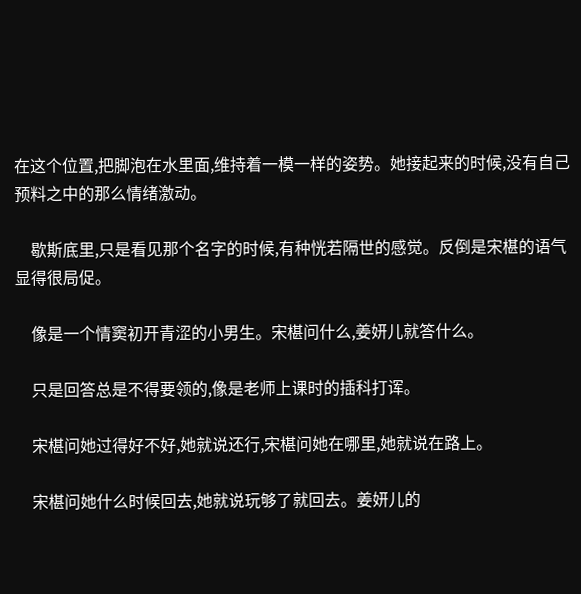在这个位置,把脚泡在水里面,维持着一模一样的姿势。她接起来的时候,没有自己预料之中的那么情绪激动。

    歇斯底里,只是看见那个名字的时候,有种恍若隔世的感觉。反倒是宋椹的语气显得很局促。

    像是一个情窦初开青涩的小男生。宋椹问什么,姜妍儿就答什么。

    只是回答总是不得要领的,像是老师上课时的插科打诨。

    宋椹问她过得好不好,她就说还行,宋椹问她在哪里,她就说在路上。

    宋椹问她什么时候回去,她就说玩够了就回去。姜妍儿的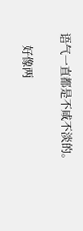语气一直都是不咸不淡的。

    好像两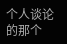个人谈论的那个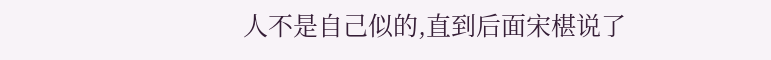人不是自己似的,直到后面宋椹说了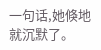一句话,她倏地就沉默了。